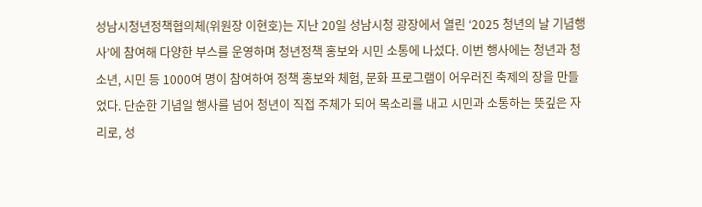성남시청년정책협의체(위원장 이현호)는 지난 20일 성남시청 광장에서 열린 ‘2025 청년의 날 기념행사’에 참여해 다양한 부스를 운영하며 청년정책 홍보와 시민 소통에 나섰다. 이번 행사에는 청년과 청소년, 시민 등 1000여 명이 참여하여 정책 홍보와 체험, 문화 프로그램이 어우러진 축제의 장을 만들었다. 단순한 기념일 행사를 넘어 청년이 직접 주체가 되어 목소리를 내고 시민과 소통하는 뜻깊은 자리로, 성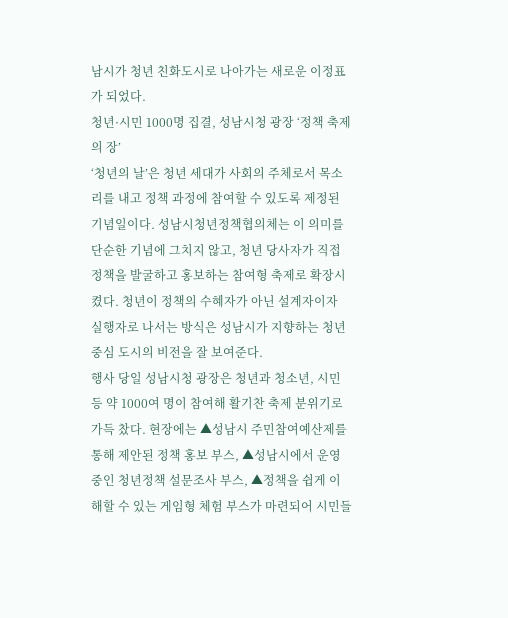남시가 청년 친화도시로 나아가는 새로운 이정표가 되었다.
청년·시민 1000명 집결, 성남시청 광장 ‘정책 축제의 장’
‘청년의 날’은 청년 세대가 사회의 주체로서 목소리를 내고 정책 과정에 참여할 수 있도록 제정된 기념일이다. 성남시청년정책협의체는 이 의미를 단순한 기념에 그치지 않고, 청년 당사자가 직접 정책을 발굴하고 홍보하는 참여형 축제로 확장시켰다. 청년이 정책의 수혜자가 아닌 설계자이자 실행자로 나서는 방식은 성남시가 지향하는 청년 중심 도시의 비전을 잘 보여준다.
행사 당일 성남시청 광장은 청년과 청소년, 시민 등 약 1000여 명이 참여해 활기찬 축제 분위기로 가득 찼다. 현장에는 ▲성남시 주민참여예산제를 통해 제안된 정책 홍보 부스, ▲성남시에서 운영 중인 청년정책 설문조사 부스, ▲정책을 쉽게 이해할 수 있는 게임형 체험 부스가 마련되어 시민들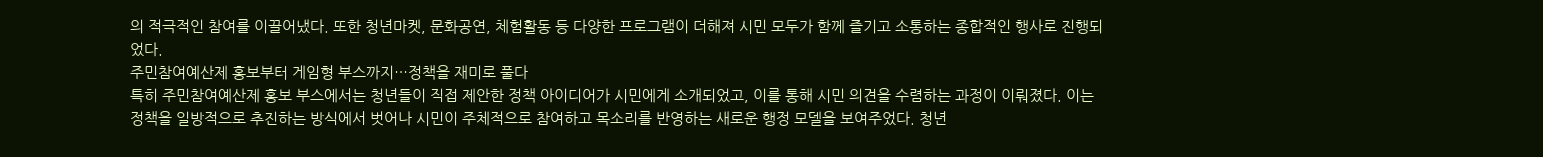의 적극적인 참여를 이끌어냈다. 또한 청년마켓, 문화공연, 체험활동 등 다양한 프로그램이 더해져 시민 모두가 함께 즐기고 소통하는 종합적인 행사로 진행되었다.
주민참여예산제 홍보부터 게임형 부스까지…정책을 재미로 풀다
특히 주민참여예산제 홍보 부스에서는 청년들이 직접 제안한 정책 아이디어가 시민에게 소개되었고, 이를 통해 시민 의견을 수렴하는 과정이 이뤄졌다. 이는 정책을 일방적으로 추진하는 방식에서 벗어나 시민이 주체적으로 참여하고 목소리를 반영하는 새로운 행정 모델을 보여주었다. 청년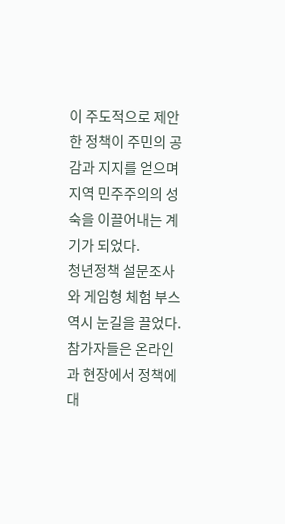이 주도적으로 제안한 정책이 주민의 공감과 지지를 얻으며 지역 민주주의의 성숙을 이끌어내는 계기가 되었다.
청년정책 설문조사와 게임형 체험 부스 역시 눈길을 끌었다. 참가자들은 온라인과 현장에서 정책에 대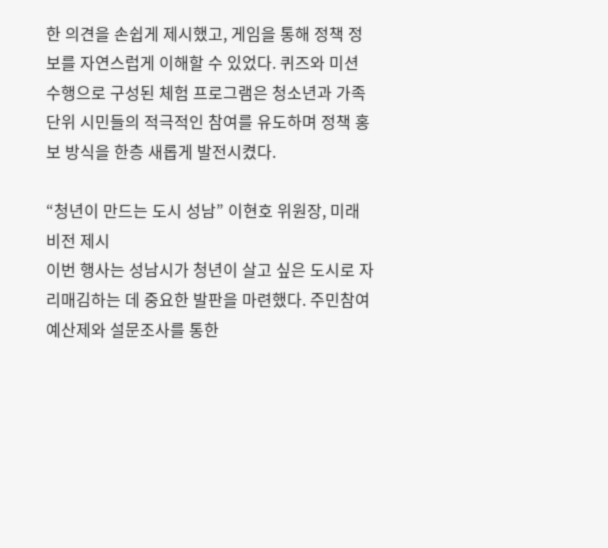한 의견을 손쉽게 제시했고, 게임을 통해 정책 정보를 자연스럽게 이해할 수 있었다. 퀴즈와 미션 수행으로 구성된 체험 프로그램은 청소년과 가족 단위 시민들의 적극적인 참여를 유도하며 정책 홍보 방식을 한층 새롭게 발전시켰다.

“청년이 만드는 도시 성남” 이현호 위원장, 미래 비전 제시
이번 행사는 성남시가 청년이 살고 싶은 도시로 자리매김하는 데 중요한 발판을 마련했다. 주민참여예산제와 설문조사를 통한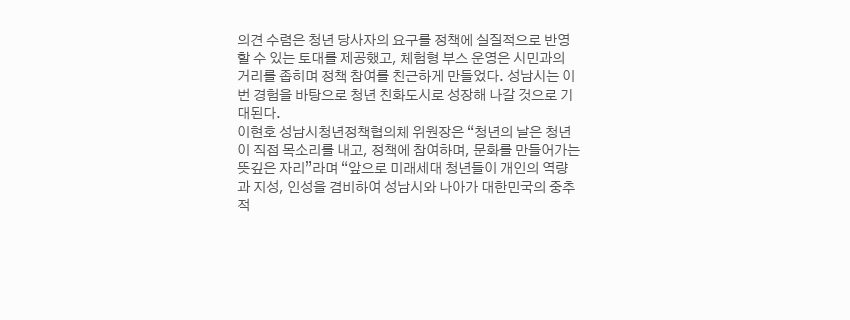의견 수렴은 청년 당사자의 요구를 정책에 실질적으로 반영할 수 있는 토대를 제공했고, 체험형 부스 운영은 시민과의 거리를 좁히며 정책 참여를 친근하게 만들었다. 성남시는 이번 경험을 바탕으로 청년 친화도시로 성장해 나갈 것으로 기대된다.
이현호 성남시청년정책협의체 위원장은 “청년의 날은 청년이 직접 목소리를 내고, 정책에 참여하며, 문화를 만들어가는 뜻깊은 자리”라며 “앞으로 미래세대 청년들이 개인의 역량과 지성, 인성을 겸비하여 성남시와 나아가 대한민국의 중추적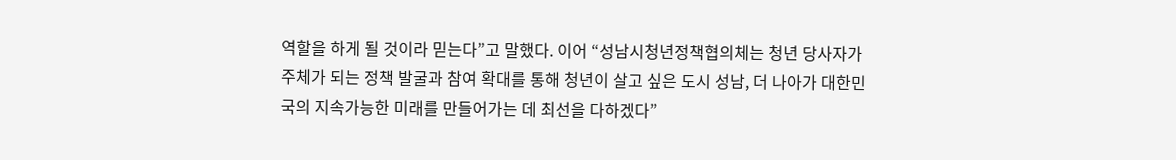역할을 하게 될 것이라 믿는다”고 말했다. 이어 “성남시청년정책협의체는 청년 당사자가 주체가 되는 정책 발굴과 참여 확대를 통해 청년이 살고 싶은 도시 성남, 더 나아가 대한민국의 지속가능한 미래를 만들어가는 데 최선을 다하겠다”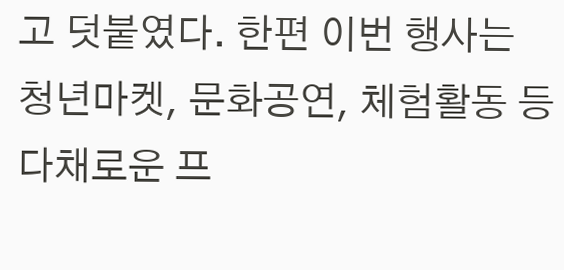고 덧붙였다. 한편 이번 행사는 청년마켓, 문화공연, 체험활동 등 다채로운 프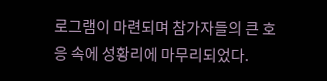로그램이 마련되며 참가자들의 큰 호응 속에 성황리에 마무리되었다.